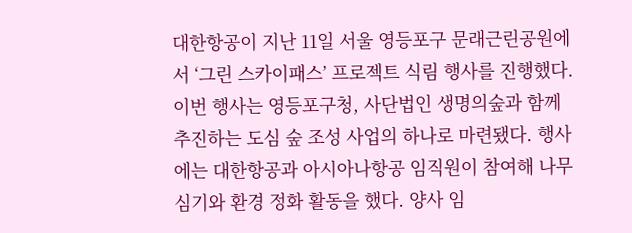대한항공이 지난 11일 서울 영등포구 문래근린공원에서 ‘그린 스카이패스’ 프로젝트 식림 행사를 진행했다. 이번 행사는 영등포구청, 사단법인 생명의숲과 함께 추진하는 도심 숲 조성 사업의 하나로 마련됐다. 행사에는 대한항공과 아시아나항공 임직원이 참여해 나무 심기와 환경 정화 활동을 했다. 양사 임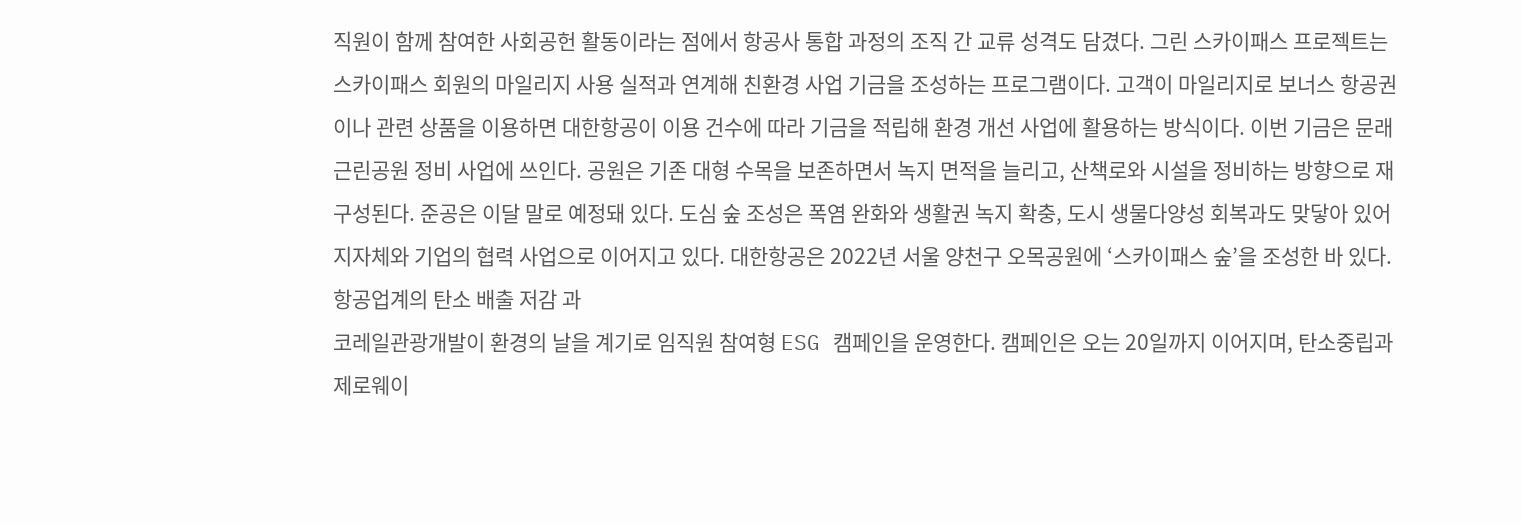직원이 함께 참여한 사회공헌 활동이라는 점에서 항공사 통합 과정의 조직 간 교류 성격도 담겼다. 그린 스카이패스 프로젝트는 스카이패스 회원의 마일리지 사용 실적과 연계해 친환경 사업 기금을 조성하는 프로그램이다. 고객이 마일리지로 보너스 항공권이나 관련 상품을 이용하면 대한항공이 이용 건수에 따라 기금을 적립해 환경 개선 사업에 활용하는 방식이다. 이번 기금은 문래근린공원 정비 사업에 쓰인다. 공원은 기존 대형 수목을 보존하면서 녹지 면적을 늘리고, 산책로와 시설을 정비하는 방향으로 재구성된다. 준공은 이달 말로 예정돼 있다. 도심 숲 조성은 폭염 완화와 생활권 녹지 확충, 도시 생물다양성 회복과도 맞닿아 있어 지자체와 기업의 협력 사업으로 이어지고 있다. 대한항공은 2022년 서울 양천구 오목공원에 ‘스카이패스 숲’을 조성한 바 있다. 항공업계의 탄소 배출 저감 과
코레일관광개발이 환경의 날을 계기로 임직원 참여형 ESG 캠페인을 운영한다. 캠페인은 오는 20일까지 이어지며, 탄소중립과 제로웨이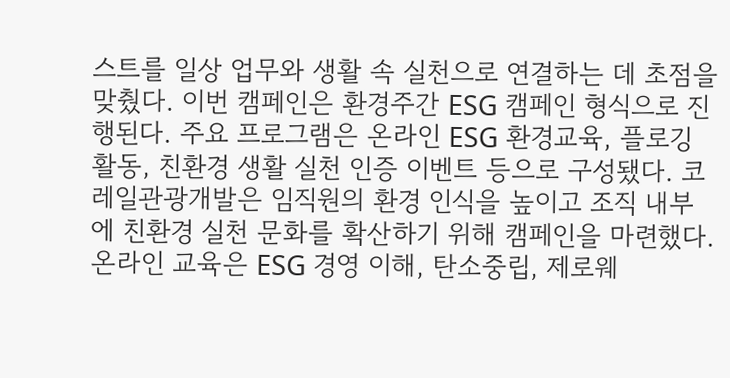스트를 일상 업무와 생활 속 실천으로 연결하는 데 초점을 맞췄다. 이번 캠페인은 환경주간 ESG 캠페인 형식으로 진행된다. 주요 프로그램은 온라인 ESG 환경교육, 플로깅 활동, 친환경 생활 실천 인증 이벤트 등으로 구성됐다. 코레일관광개발은 임직원의 환경 인식을 높이고 조직 내부에 친환경 실천 문화를 확산하기 위해 캠페인을 마련했다. 온라인 교육은 ESG 경영 이해, 탄소중립, 제로웨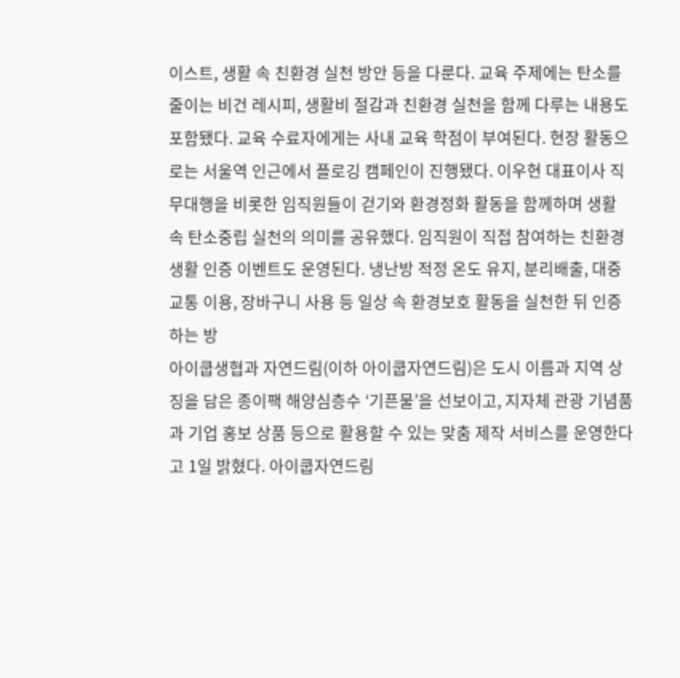이스트, 생활 속 친환경 실천 방안 등을 다룬다. 교육 주제에는 탄소를 줄이는 비건 레시피, 생활비 절감과 친환경 실천을 함께 다루는 내용도 포함됐다. 교육 수료자에게는 사내 교육 학점이 부여된다. 현장 활동으로는 서울역 인근에서 플로깅 캠페인이 진행됐다. 이우현 대표이사 직무대행을 비롯한 임직원들이 걷기와 환경정화 활동을 함께하며 생활 속 탄소중립 실천의 의미를 공유했다. 임직원이 직접 참여하는 친환경 생활 인증 이벤트도 운영된다. 냉난방 적정 온도 유지, 분리배출, 대중교통 이용, 장바구니 사용 등 일상 속 환경보호 활동을 실천한 뒤 인증하는 방
아이쿱생협과 자연드림(이하 아이쿱자연드림)은 도시 이름과 지역 상징을 담은 종이팩 해양심층수 ‘기픈물’을 선보이고, 지자체 관광 기념품과 기업 홍보 상품 등으로 활용할 수 있는 맞춤 제작 서비스를 운영한다고 1일 밝혔다. 아이쿱자연드림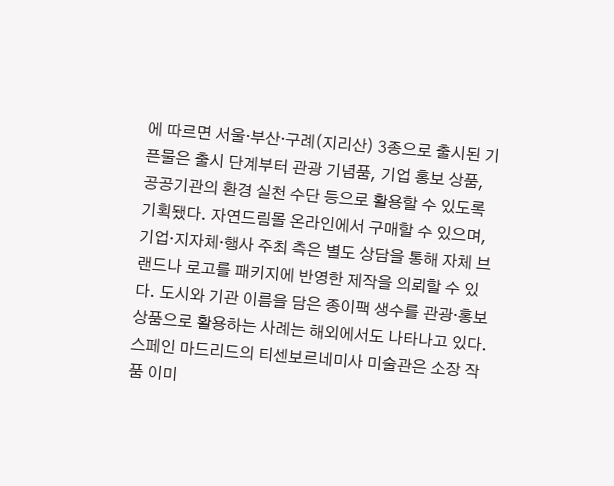에 따르면 서울·부산·구례(지리산) 3종으로 출시된 기픈물은 출시 단계부터 관광 기념품, 기업 홍보 상품, 공공기관의 환경 실천 수단 등으로 활용할 수 있도록 기획됐다. 자연드림몰 온라인에서 구매할 수 있으며, 기업·지자체·행사 주최 측은 별도 상담을 통해 자체 브랜드나 로고를 패키지에 반영한 제작을 의뢰할 수 있다. 도시와 기관 이름을 담은 종이팩 생수를 관광·홍보 상품으로 활용하는 사례는 해외에서도 나타나고 있다. 스페인 마드리드의 티센보르네미사 미술관은 소장 작품 이미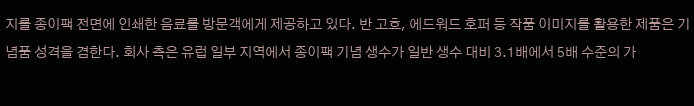지를 종이팩 전면에 인쇄한 음료를 방문객에게 제공하고 있다. 반 고흐, 에드워드 호퍼 등 작품 이미지를 활용한 제품은 기념품 성격을 겸한다. 회사 측은 유럽 일부 지역에서 종이팩 기념 생수가 일반 생수 대비 3.1배에서 5배 수준의 가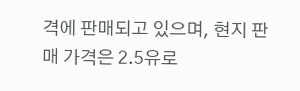격에 판매되고 있으며, 현지 판매 가격은 2.5유로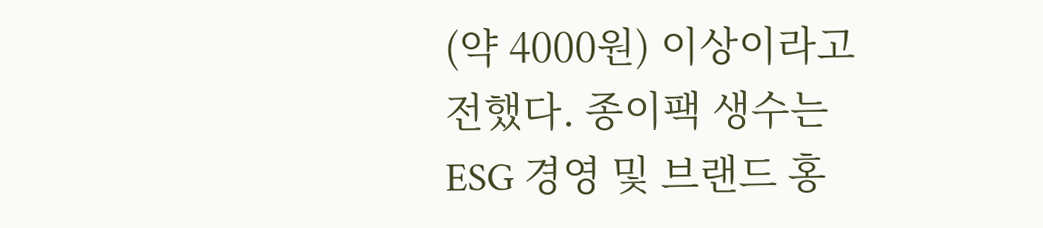(약 4000원) 이상이라고 전했다. 종이팩 생수는 ESG 경영 및 브랜드 홍